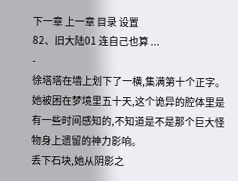下一章 上一章 目录 设置
82、旧大陆01 连自己也算 ...
-
徐塔塔在墙上划下了一横,集满第十个正字。
她被困在梦境里五十天,这个诡异的腔体里是有一些时间感知的,不知道是不是那个巨大怪物身上遗留的神力影响。
丢下石块,她从阴影之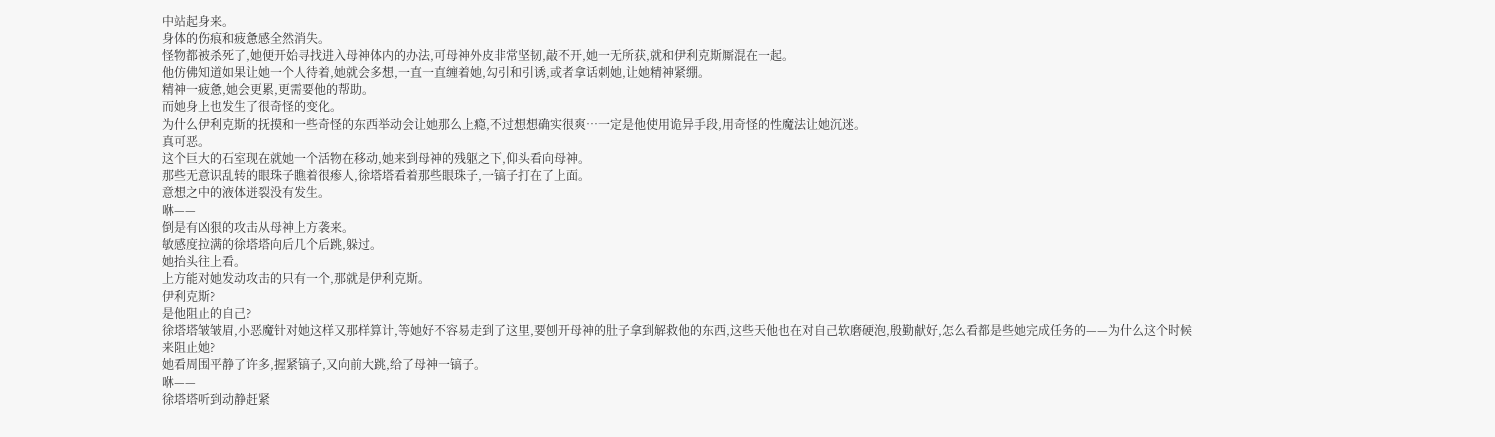中站起身来。
身体的伤痕和疲惫感全然消失。
怪物都被杀死了,她便开始寻找进入母神体内的办法,可母神外皮非常坚韧,敲不开,她一无所获,就和伊利克斯厮混在一起。
他仿佛知道如果让她一个人待着,她就会多想,一直一直缠着她,勾引和引诱,或者拿话刺她,让她精神紧绷。
精神一疲惫,她会更累,更需要他的帮助。
而她身上也发生了很奇怪的变化。
为什么伊利克斯的抚摸和一些奇怪的东西举动会让她那么上瘾,不过想想确实很爽…一定是他使用诡异手段,用奇怪的性魔法让她沉迷。
真可恶。
这个巨大的石室现在就她一个活物在移动,她来到母神的残躯之下,仰头看向母神。
那些无意识乱转的眼珠子瞧着很瘆人,徐塔塔看着那些眼珠子,一镐子打在了上面。
意想之中的液体迸裂没有发生。
咻——
倒是有凶狠的攻击从母神上方袭来。
敏感度拉满的徐塔塔向后几个后跳,躲过。
她抬头往上看。
上方能对她发动攻击的只有一个,那就是伊利克斯。
伊利克斯?
是他阻止的自己?
徐塔塔皱皱眉,小恶魔针对她这样又那样算计,等她好不容易走到了这里,要刨开母神的肚子拿到解救他的东西,这些天他也在对自己软磨硬泡,殷勤献好,怎么看都是些她完成任务的——为什么这个时候来阻止她?
她看周围平静了许多,握紧镐子,又向前大跳,给了母神一镐子。
咻——
徐塔塔听到动静赶紧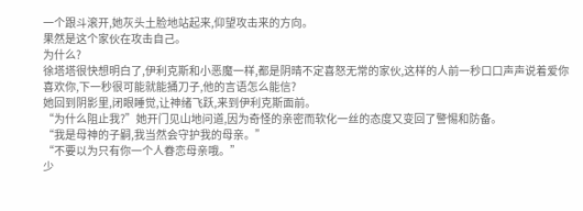一个跟斗滚开,她灰头土脸地站起来,仰望攻击来的方向。
果然是这个家伙在攻击自己。
为什么?
徐塔塔很快想明白了,伊利克斯和小恶魔一样,都是阴晴不定喜怒无常的家伙,这样的人前一秒口口声声说着爱你喜欢你,下一秒很可能就能捅刀子,他的言语怎么能信?
她回到阴影里,闭眼睡觉,让神绪飞跃,来到伊利克斯面前。
“为什么阻止我?”她开门见山地问道,因为奇怪的亲密而软化一丝的态度又变回了警惕和防备。
“我是母神的子嗣,我当然会守护我的母亲。”
“不要以为只有你一个人眷恋母亲哦。”
少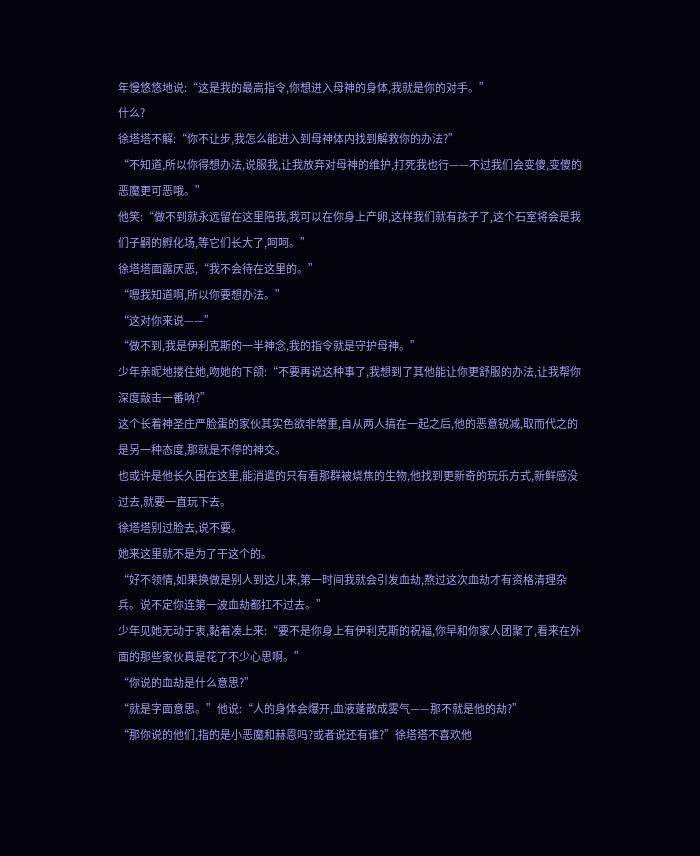年慢悠悠地说:“这是我的最高指令,你想进入母神的身体,我就是你的对手。”
什么?
徐塔塔不解:“你不让步,我怎么能进入到母神体内找到解救你的办法?”
“不知道,所以你得想办法,说服我,让我放弃对母神的维护,打死我也行——不过我们会变傻,变傻的恶魔更可恶哦。”
他笑:“做不到就永远留在这里陪我,我可以在你身上产卵,这样我们就有孩子了,这个石室将会是我们子嗣的孵化场,等它们长大了,呵呵。”
徐塔塔面露厌恶,“我不会待在这里的。”
“嗯我知道啊,所以你要想办法。”
“这对你来说——”
“做不到,我是伊利克斯的一半神念,我的指令就是守护母神。”
少年亲昵地搂住她,吻她的下颌:“不要再说这种事了,我想到了其他能让你更舒服的办法,让我帮你深度敲击一番呐?”
这个长着神圣庄严脸蛋的家伙其实色欲非常重,自从两人搞在一起之后,他的恶意锐减,取而代之的是另一种态度,那就是不停的神交。
也或许是他长久困在这里,能消遣的只有看那群被烧焦的生物,他找到更新奇的玩乐方式,新鲜感没过去,就要一直玩下去。
徐塔塔别过脸去,说不要。
她来这里就不是为了干这个的。
“好不领情,如果换做是别人到这儿来,第一时间我就会引发血劫,熬过这次血劫才有资格清理杂兵。说不定你连第一波血劫都扛不过去。”
少年见她无动于衷,黏着凑上来:“要不是你身上有伊利克斯的祝福,你早和你家人团聚了,看来在外面的那些家伙真是花了不少心思啊。”
“你说的血劫是什么意思?”
“就是字面意思。”他说:“人的身体会爆开,血液蓬散成雾气——那不就是他的劫?”
“那你说的他们,指的是小恶魔和赫恩吗?或者说还有谁?”徐塔塔不喜欢他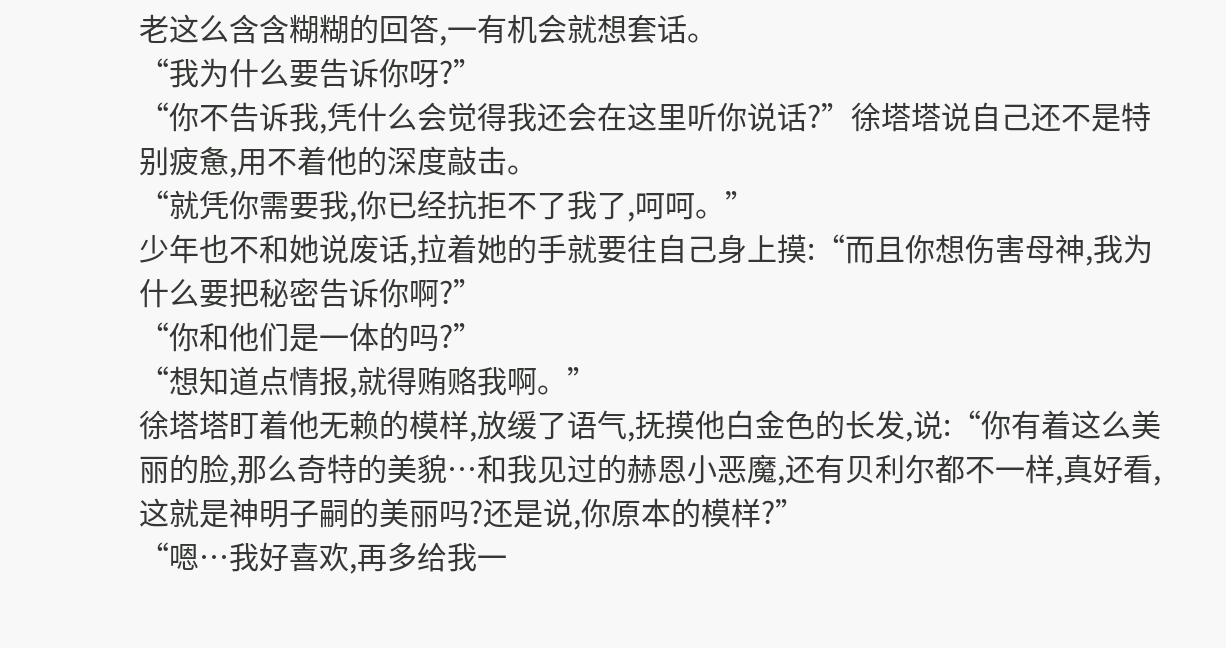老这么含含糊糊的回答,一有机会就想套话。
“我为什么要告诉你呀?”
“你不告诉我,凭什么会觉得我还会在这里听你说话?”徐塔塔说自己还不是特别疲惫,用不着他的深度敲击。
“就凭你需要我,你已经抗拒不了我了,呵呵。”
少年也不和她说废话,拉着她的手就要往自己身上摸:“而且你想伤害母神,我为什么要把秘密告诉你啊?”
“你和他们是一体的吗?”
“想知道点情报,就得贿赂我啊。”
徐塔塔盯着他无赖的模样,放缓了语气,抚摸他白金色的长发,说:“你有着这么美丽的脸,那么奇特的美貌…和我见过的赫恩小恶魔,还有贝利尔都不一样,真好看,这就是神明子嗣的美丽吗?还是说,你原本的模样?”
“嗯…我好喜欢,再多给我一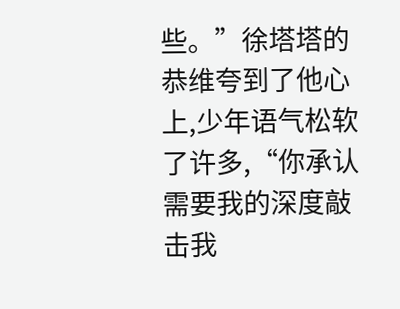些。”徐塔塔的恭维夸到了他心上,少年语气松软了许多,“你承认需要我的深度敲击我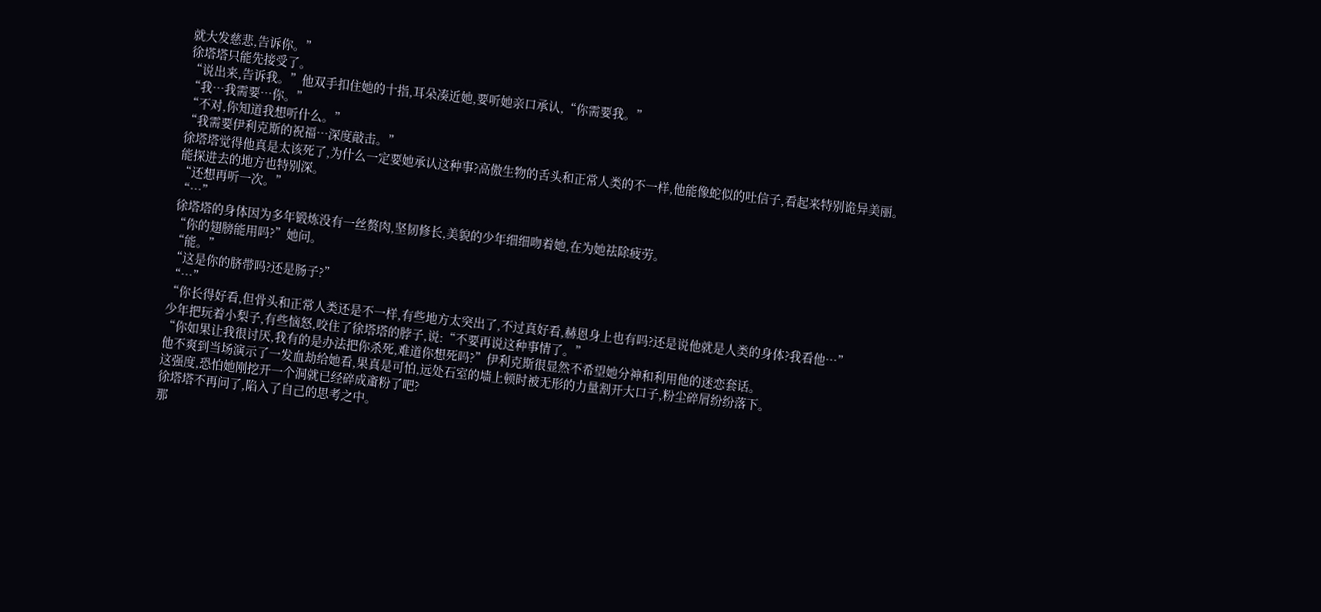就大发慈悲,告诉你。”
徐塔塔只能先接受了。
“说出来,告诉我。”他双手扣住她的十指,耳朵凑近她,要听她亲口承认,“你需要我。”
“我…我需要…你。”
“不对,你知道我想听什么。”
“我需要伊利克斯的祝福…深度敲击。”
徐塔塔觉得他真是太该死了,为什么一定要她承认这种事?高傲生物的舌头和正常人类的不一样,他能像蛇似的吐信子,看起来特别诡异美丽。
能探进去的地方也特别深。
“还想再听一次。”
“…”
徐塔塔的身体因为多年锻炼没有一丝赘肉,坚韧修长,美貌的少年细细吻着她,在为她祛除疲劳。
“你的翅膀能用吗?”她问。
“能。”
“这是你的脐带吗?还是肠子?”
“…”
“你长得好看,但骨头和正常人类还是不一样,有些地方太突出了,不过真好看,赫恩身上也有吗?还是说他就是人类的身体?我看他…”
少年把玩着小梨子,有些恼怒,咬住了徐塔塔的脖子,说:“不要再说这种事情了。”
“你如果让我很讨厌,我有的是办法把你杀死,难道你想死吗?”伊利克斯很显然不希望她分神和利用他的迷恋套话。
他不爽到当场演示了一发血劫给她看,果真是可怕,远处石室的墙上顿时被无形的力量割开大口子,粉尘碎屑纷纷落下。
这强度,恐怕她刚挖开一个洞就已经碎成齑粉了吧?
徐塔塔不再问了,陷入了自己的思考之中。
那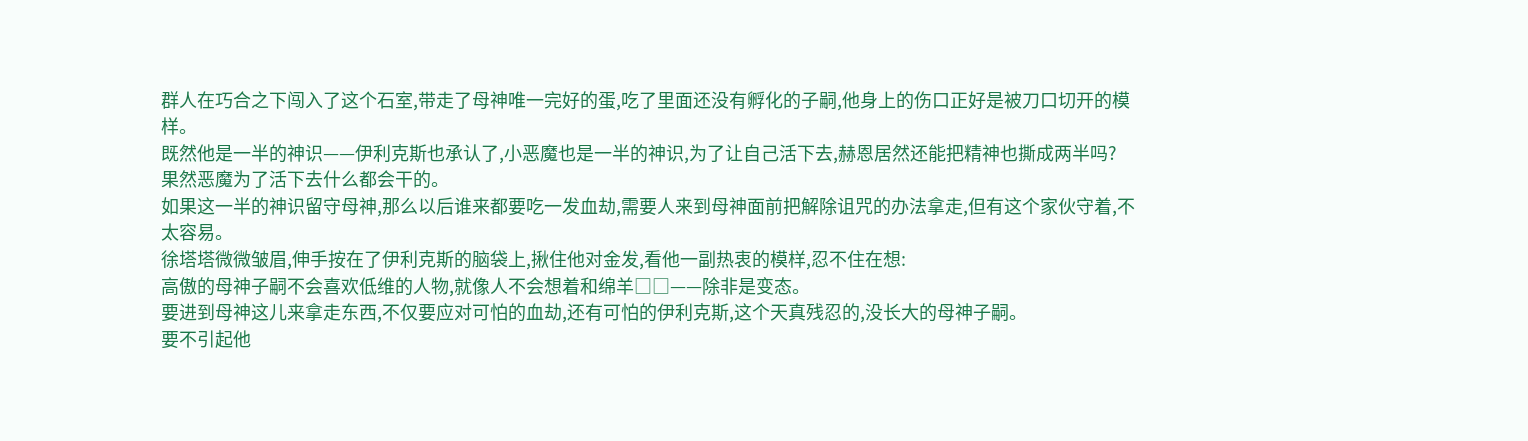群人在巧合之下闯入了这个石室,带走了母神唯一完好的蛋,吃了里面还没有孵化的子嗣,他身上的伤口正好是被刀口切开的模样。
既然他是一半的神识——伊利克斯也承认了,小恶魔也是一半的神识,为了让自己活下去,赫恩居然还能把精神也撕成两半吗?
果然恶魔为了活下去什么都会干的。
如果这一半的神识留守母神,那么以后谁来都要吃一发血劫,需要人来到母神面前把解除诅咒的办法拿走,但有这个家伙守着,不太容易。
徐塔塔微微皱眉,伸手按在了伊利克斯的脑袋上,揪住他对金发,看他一副热衷的模样,忍不住在想:
高傲的母神子嗣不会喜欢低维的人物,就像人不会想着和绵羊□□——除非是变态。
要进到母神这儿来拿走东西,不仅要应对可怕的血劫,还有可怕的伊利克斯,这个天真残忍的,没长大的母神子嗣。
要不引起他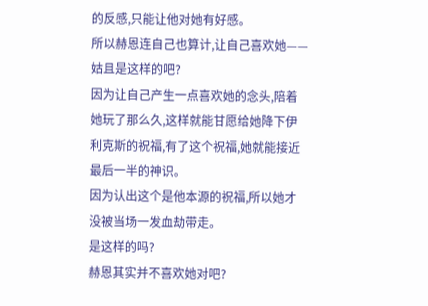的反感,只能让他对她有好感。
所以赫恩连自己也算计,让自己喜欢她——姑且是这样的吧?
因为让自己产生一点喜欢她的念头,陪着她玩了那么久,这样就能甘愿给她降下伊利克斯的祝福,有了这个祝福,她就能接近最后一半的神识。
因为认出这个是他本源的祝福,所以她才没被当场一发血劫带走。
是这样的吗?
赫恩其实并不喜欢她对吧?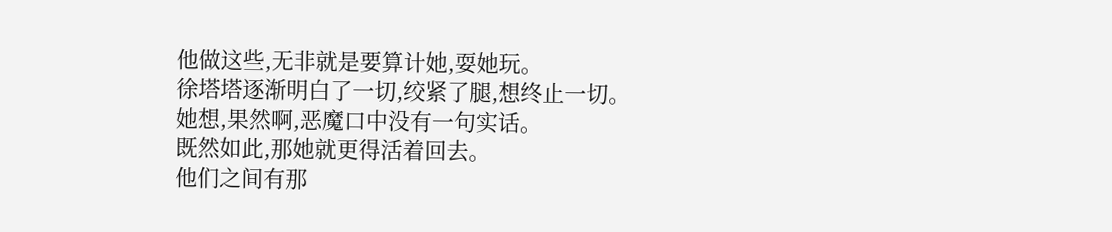他做这些,无非就是要算计她,耍她玩。
徐塔塔逐渐明白了一切,绞紧了腿,想终止一切。
她想,果然啊,恶魔口中没有一句实话。
既然如此,那她就更得活着回去。
他们之间有那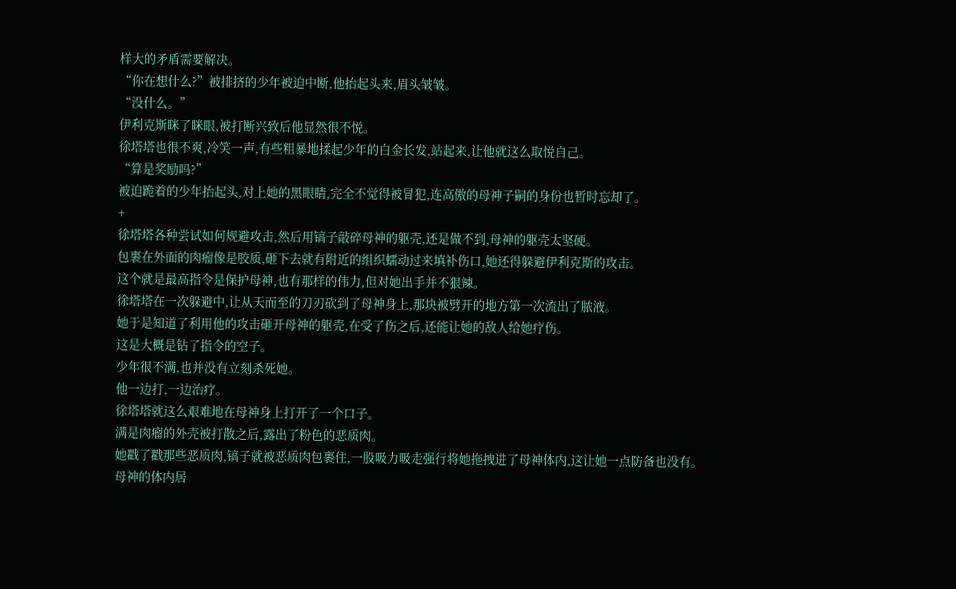样大的矛盾需要解决。
“你在想什么?”被排挤的少年被迫中断,他抬起头来,眉头皱皱。
“没什么。”
伊利克斯眯了眯眼,被打断兴致后他显然很不悦。
徐塔塔也很不爽,冷笑一声,有些粗暴地揉起少年的白金长发,站起来,让他就这么取悦自己。
“算是奖励吗?”
被迫跪着的少年抬起头,对上她的黑眼睛,完全不觉得被冒犯,连高傲的母神子嗣的身份也暂时忘却了。
+
徐塔塔各种尝试如何规避攻击,然后用镐子敲碎母神的躯壳,还是做不到,母神的躯壳太坚硬。
包裹在外面的肉瘤像是胶质,砸下去就有附近的组织蠕动过来填补伤口,她还得躲避伊利克斯的攻击。
这个就是最高指令是保护母神,也有那样的伟力,但对她出手并不狠辣。
徐塔塔在一次躲避中,让从天而至的刀刃砍到了母神身上,那块被劈开的地方第一次流出了脓液。
她于是知道了利用他的攻击砸开母神的躯壳,在受了伤之后,还能让她的敌人给她疗伤。
这是大概是钻了指令的空子。
少年很不满,也并没有立刻杀死她。
他一边打,一边治疗。
徐塔塔就这么艰难地在母神身上打开了一个口子。
满是肉瘤的外壳被打散之后,露出了粉色的恶质肉。
她戳了戳那些恶质肉,镐子就被恶质肉包裹住,一股吸力吸走强行将她拖拽进了母神体内,这让她一点防备也没有。
母神的体内居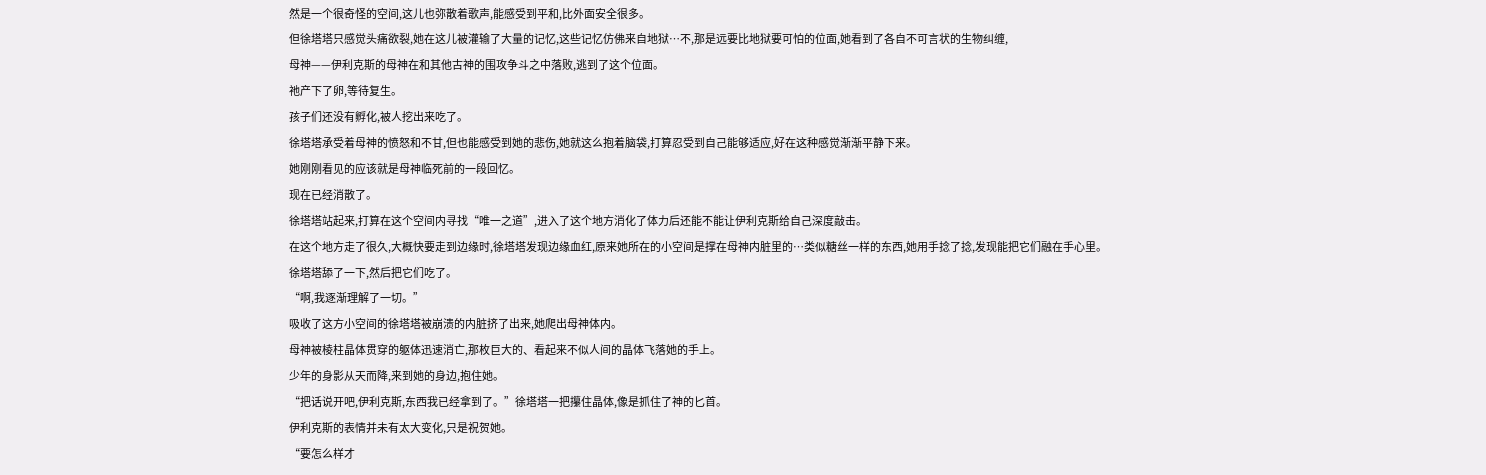然是一个很奇怪的空间,这儿也弥散着歌声,能感受到平和,比外面安全很多。
但徐塔塔只感觉头痛欲裂,她在这儿被灌输了大量的记忆,这些记忆仿佛来自地狱…不,那是远要比地狱要可怕的位面,她看到了各自不可言状的生物纠缠,
母神——伊利克斯的母神在和其他古神的围攻争斗之中落败,逃到了这个位面。
祂产下了卵,等待复生。
孩子们还没有孵化,被人挖出来吃了。
徐塔塔承受着母神的愤怒和不甘,但也能感受到她的悲伤,她就这么抱着脑袋,打算忍受到自己能够适应,好在这种感觉渐渐平静下来。
她刚刚看见的应该就是母神临死前的一段回忆。
现在已经消散了。
徐塔塔站起来,打算在这个空间内寻找“唯一之道”,进入了这个地方消化了体力后还能不能让伊利克斯给自己深度敲击。
在这个地方走了很久,大概快要走到边缘时,徐塔塔发现边缘血红,原来她所在的小空间是撑在母神内脏里的…类似糖丝一样的东西,她用手捻了捻,发现能把它们融在手心里。
徐塔塔舔了一下,然后把它们吃了。
“啊,我逐渐理解了一切。”
吸收了这方小空间的徐塔塔被崩溃的内脏挤了出来,她爬出母神体内。
母神被棱柱晶体贯穿的躯体迅速消亡,那枚巨大的、看起来不似人间的晶体飞落她的手上。
少年的身影从天而降,来到她的身边,抱住她。
“把话说开吧,伊利克斯,东西我已经拿到了。”徐塔塔一把攥住晶体,像是抓住了神的匕首。
伊利克斯的表情并未有太大变化,只是祝贺她。
“要怎么样才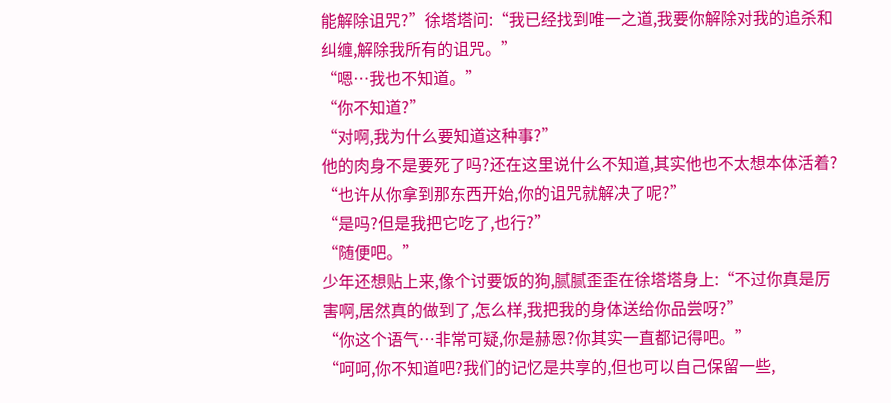能解除诅咒?”徐塔塔问:“我已经找到唯一之道,我要你解除对我的追杀和纠缠,解除我所有的诅咒。”
“嗯…我也不知道。”
“你不知道?”
“对啊,我为什么要知道这种事?”
他的肉身不是要死了吗?还在这里说什么不知道,其实他也不太想本体活着?
“也许从你拿到那东西开始,你的诅咒就解决了呢?”
“是吗?但是我把它吃了,也行?”
“随便吧。”
少年还想贴上来,像个讨要饭的狗,腻腻歪歪在徐塔塔身上:“不过你真是厉害啊,居然真的做到了,怎么样,我把我的身体送给你品尝呀?”
“你这个语气…非常可疑,你是赫恩?你其实一直都记得吧。”
“呵呵,你不知道吧?我们的记忆是共享的,但也可以自己保留一些,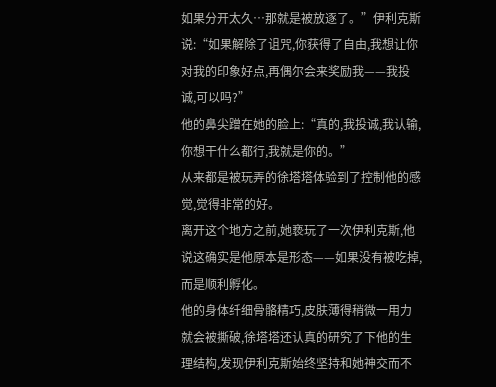如果分开太久…那就是被放逐了。”伊利克斯说:“如果解除了诅咒,你获得了自由,我想让你对我的印象好点,再偶尔会来奖励我——我投诚,可以吗?”
他的鼻尖蹭在她的脸上:“真的,我投诚,我认输,你想干什么都行,我就是你的。”
从来都是被玩弄的徐塔塔体验到了控制他的感觉,觉得非常的好。
离开这个地方之前,她亵玩了一次伊利克斯,他说这确实是他原本是形态——如果没有被吃掉,而是顺利孵化。
他的身体纤细骨骼精巧,皮肤薄得稍微一用力就会被撕破,徐塔塔还认真的研究了下他的生理结构,发现伊利克斯始终坚持和她神交而不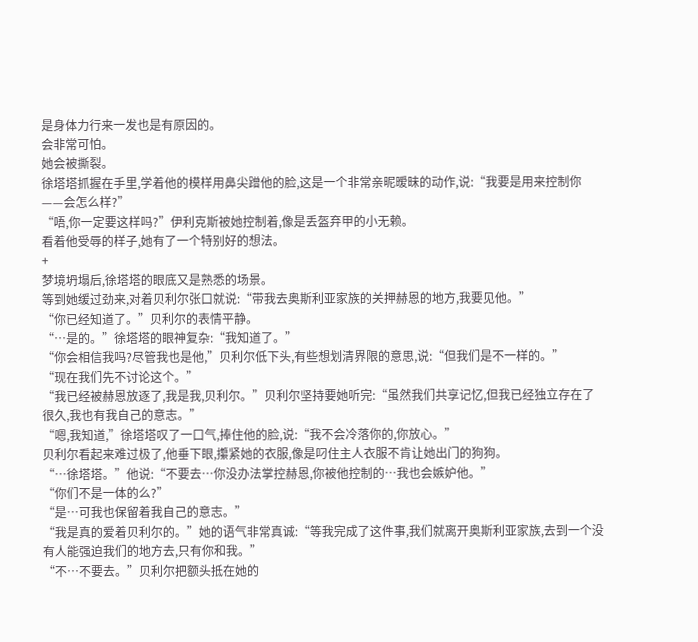是身体力行来一发也是有原因的。
会非常可怕。
她会被撕裂。
徐塔塔抓握在手里,学着他的模样用鼻尖蹭他的脸,这是一个非常亲昵暧昧的动作,说:“我要是用来控制你——会怎么样?”
“唔,你一定要这样吗?”伊利克斯被她控制着,像是丢盔弃甲的小无赖。
看着他受辱的样子,她有了一个特别好的想法。
+
梦境坍塌后,徐塔塔的眼底又是熟悉的场景。
等到她缓过劲来,对着贝利尔张口就说:“带我去奥斯利亚家族的关押赫恩的地方,我要见他。”
“你已经知道了。”贝利尔的表情平静。
“…是的。”徐塔塔的眼神复杂:“我知道了。”
“你会相信我吗?尽管我也是他,”贝利尔低下头,有些想划清界限的意思,说:“但我们是不一样的。”
“现在我们先不讨论这个。”
“我已经被赫恩放逐了,我是我,贝利尔。”贝利尔坚持要她听完:“虽然我们共享记忆,但我已经独立存在了很久,我也有我自己的意志。”
“嗯,我知道,”徐塔塔叹了一口气,捧住他的脸,说:“我不会冷落你的,你放心。”
贝利尔看起来难过极了,他垂下眼,攥紧她的衣服,像是叼住主人衣服不肯让她出门的狗狗。
“…徐塔塔。”他说:“不要去…你没办法掌控赫恩,你被他控制的…我也会嫉妒他。”
“你们不是一体的么?”
“是…可我也保留着我自己的意志。”
“我是真的爱着贝利尔的。”她的语气非常真诚:“等我完成了这件事,我们就离开奥斯利亚家族,去到一个没有人能强迫我们的地方去,只有你和我。”
“不…不要去。”贝利尔把额头抵在她的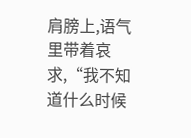肩膀上,语气里带着哀求,“我不知道什么时候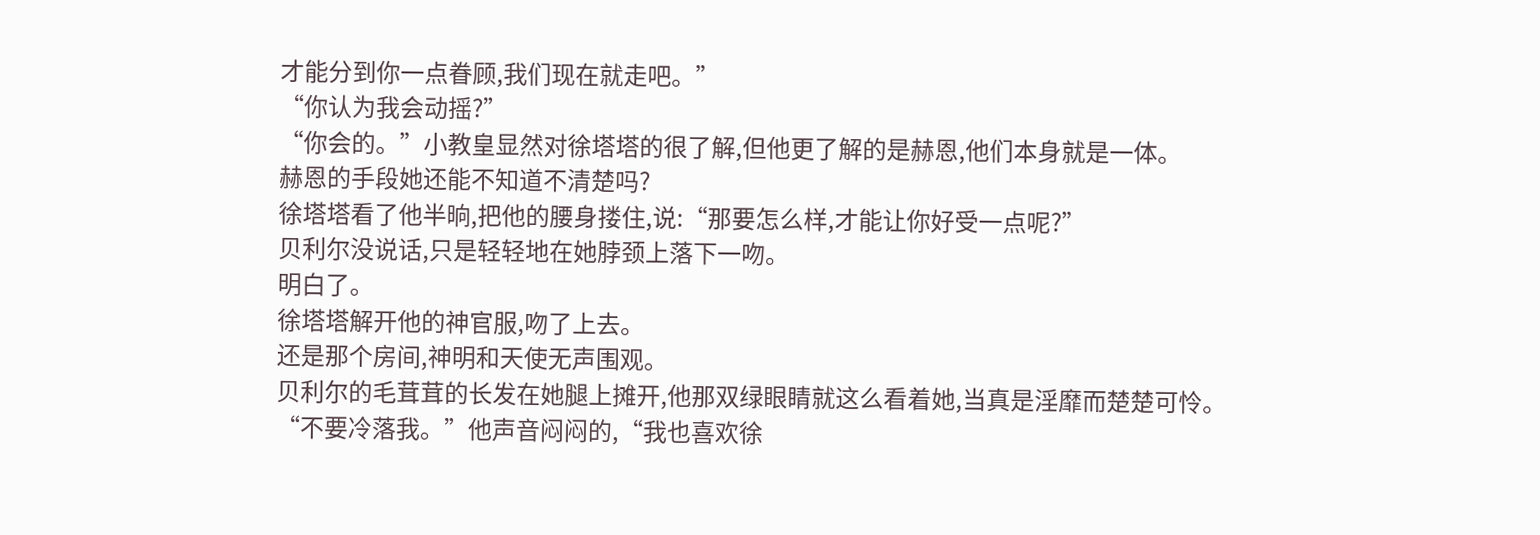才能分到你一点眷顾,我们现在就走吧。”
“你认为我会动摇?”
“你会的。”小教皇显然对徐塔塔的很了解,但他更了解的是赫恩,他们本身就是一体。
赫恩的手段她还能不知道不清楚吗?
徐塔塔看了他半晌,把他的腰身搂住,说:“那要怎么样,才能让你好受一点呢?”
贝利尔没说话,只是轻轻地在她脖颈上落下一吻。
明白了。
徐塔塔解开他的神官服,吻了上去。
还是那个房间,神明和天使无声围观。
贝利尔的毛茸茸的长发在她腿上摊开,他那双绿眼睛就这么看着她,当真是淫靡而楚楚可怜。
“不要冷落我。”他声音闷闷的,“我也喜欢徐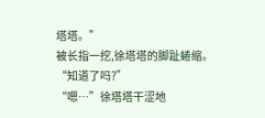塔塔。”
被长指一挖,徐塔塔的脚趾蜷缩。
“知道了吗?”
“嗯…”徐塔塔干涩地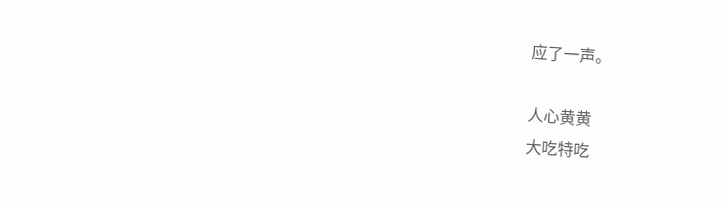应了一声。

人心黄黄
大吃特吃